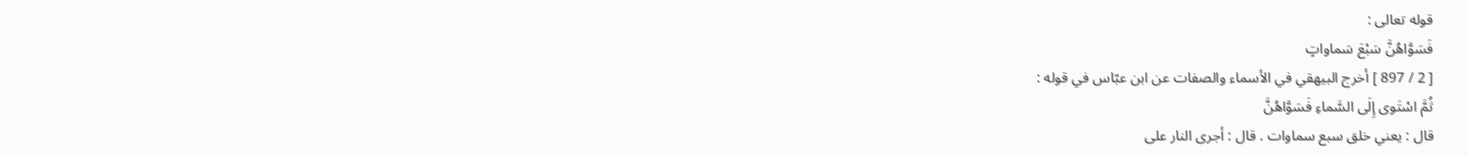قوله تعالى :
فَسَوَّاهُنَّ سَبْعَ سَماواتٍ
[ 2 / 897 ] أخرج البيهقي في الأسماء والصفات عن ابن عبّاس في قوله :
ثُمَّ اسْتَوى إِلَى السَّماءِ فَسَوَّاهُنَّ
قال : يعني خلق سبع سماوات . قال : أجرى النار على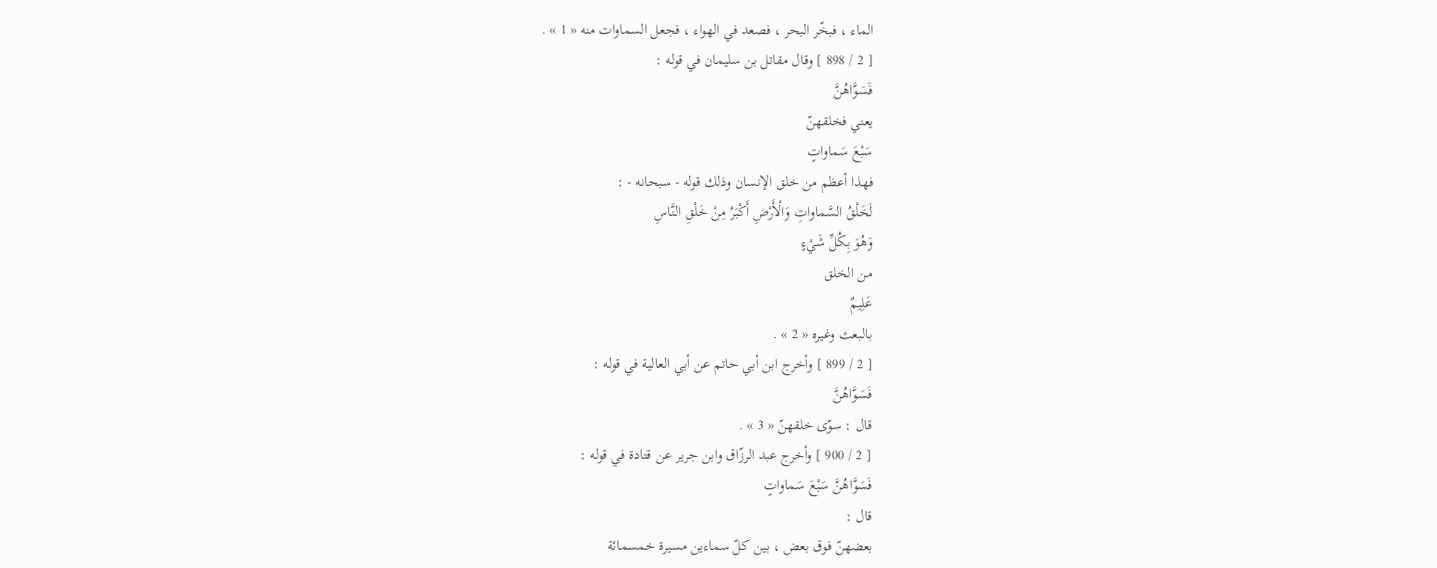الماء ، فبخّر البحر ، فصعد في الهواء ، فجعل السماوات منه « 1 » .
[ 2 / 898 ] وقال مقاتل بن سليمان في قوله :
فَسَوَّاهُنَّ
يعني فخلقهنّ
سَبْعَ سَماواتٍ
فهذا أعظم من خلق الإنسان وذلك قوله - سبحانه - :
لَخَلْقُ السَّماواتِ وَالْأَرْضِ أَكْبَرُ مِنْ خَلْقِ النَّاسِ
وَهُوَ بِكُلِّ شَيْءٍ
من الخلق
عَلِيمٌ
بالبعث وغيره « 2 » .
[ 2 / 899 ] وأخرج ابن أبي حاتم عن أبي العالية في قوله :
فَسَوَّاهُنَّ
قال : سوّى خلقهنّ « 3 » .
[ 2 / 900 ] وأخرج عبد الرزّاق وابن جرير عن قتادة في قوله :
فَسَوَّاهُنَّ سَبْعَ سَماواتٍ
قال :
بعضهنّ فوق بعض ، بين كلّ سماءين مسيرة خمسمائة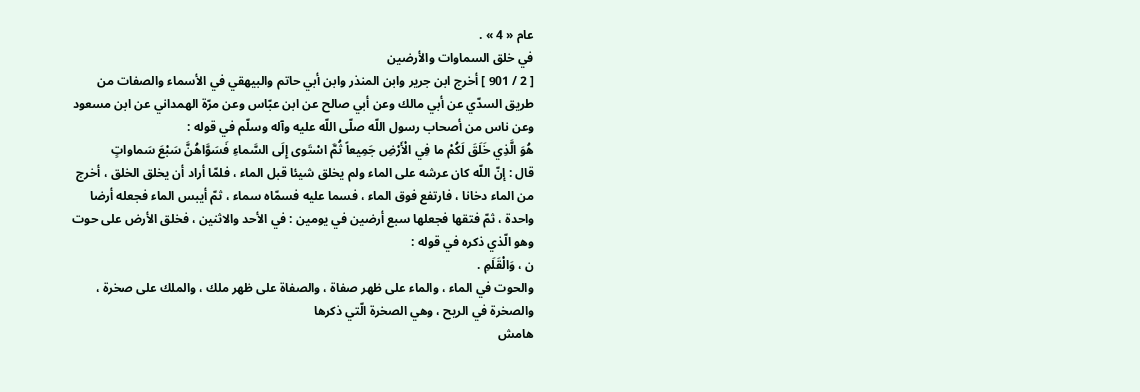عام « 4 » .
في خلق السماوات والأرضين
[ 2 / 901 ] أخرج ابن جرير وابن المنذر وابن أبي حاتم والبيهقي في الأسماء والصفات من طريق السدّي عن أبي مالك وعن أبي صالح عن ابن عبّاس وعن مرّة الهمداني عن ابن مسعود وعن ناس من أصحاب رسول اللّه صلّى اللّه عليه وآله وسلّم في قوله :
هُوَ الَّذِي خَلَقَ لَكُمْ ما فِي الْأَرْضِ جَمِيعاً ثُمَّ اسْتَوى إِلَى السَّماءِ فَسَوَّاهُنَّ سَبْعَ سَماواتٍ
قال : إنّ اللّه كان عرشه على الماء ولم يخلق شيئا قبل الماء ، فلمّا أراد أن يخلق الخلق ، أخرج من الماء دخانا ، فارتفع فوق الماء ، فسما عليه فسمّاه سماء ، ثمّ أيبس الماء فجعله أرضا واحدة ، ثمّ فتقها فجعلها سبع أرضين في يومين : في الأحد والاثنين ، فخلق الأرض على حوت وهو الّذي ذكره في قوله :
ن ، وَالْقَلَمِ .
والحوت في الماء ، والماء على ظهر صفاة ، والصفاة على ظهر ملك ، والملك على صخرة ، والصخرة في الريح ، وهي الصخرة الّتي ذكرها
هامش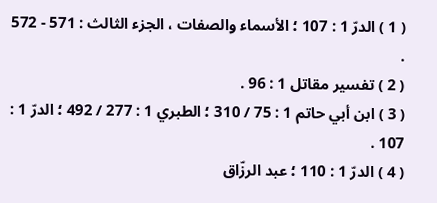( 1 ) الدرّ 1 : 107 ؛ الأسماء والصفات ، الجزء الثالث : 571 - 572 .
( 2 ) تفسير مقاتل 1 : 96 .
( 3 ) ابن أبي حاتم 1 : 75 / 310 ؛ الطبري 1 : 277 / 492 ؛ الدرّ 1 : 107 .
( 4 ) الدرّ 1 : 110 ؛ عبد الرزّاق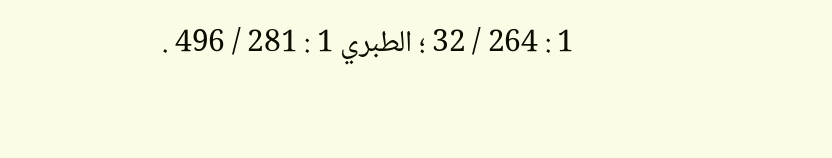1 : 264 / 32 ؛ الطبري 1 : 281 / 496 .